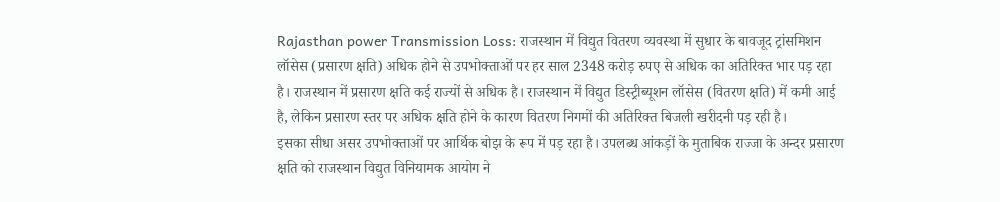Rajasthan power Transmission Loss: राजस्थान में विद्युत वितरण व्यवस्था में सुधार के बावजूद ट्रांसमिशन लॉसेस (प्रसारण क्षति) अधिक होने से उपभोक्ताओं पर हर साल 2348 करोड़ रुपए से अधिक का अतिरिक्त भार पड़ रहा है। राजस्थान में प्रसारण क्षति कई राज्यों से अधिक है। राजस्थान में विद्युत डिस्ट्रीब्यूशन लॉसेस (वितरण क्षति) में कमी आई है, लेकिन प्रसारण स्तर पर अधिक क्षति होने के कारण वितरण निगमों की अतिरिक्त बिजली खरीदनी पड़ रही है।
इसका सीधा असर उपभोक्ताओं पर आर्थिक बोझ के रूप में पड़ रहा है। उपलब्ध आंकड़ों के मुताबिक राज्जा के अन्दर प्रसारण क्षति को राजस्थान विद्युत विनियामक आयोग ने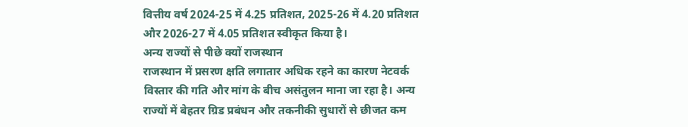वित्तीय वर्ष 2024-25 में 4.25 प्रतिशत, 2025-26 में 4.20 प्रतिशत और 2026-27 में 4.05 प्रतिशत स्वीकृत किया है।
अन्य राज्यों से पीछे क्यों राजस्थान
राजस्थान में प्रसरण क्षति लगातार अधिक रहने का कारण नेटवर्क विस्तार की गति और मांग के बीच असंतुलन माना जा रहा है। अन्य राज्यों में बेहतर ग्रिड प्रबंधन और तकनीकी सुधारों से छीजत कम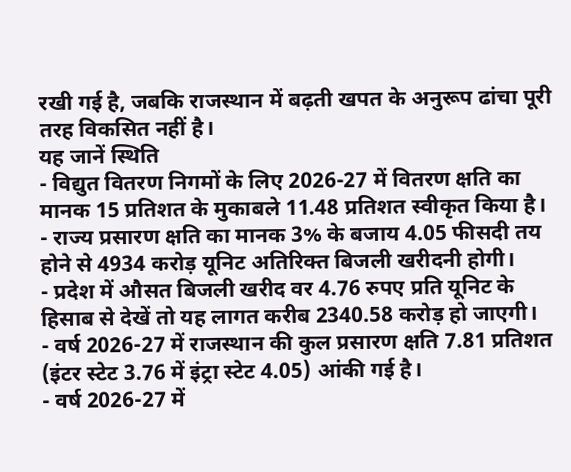रखी गई है, जबकि राजस्थान में बढ़ती खपत के अनुरूप ढांचा पूरी तरह विकसित नहीं है।
यह जानें स्थिति
- विद्युत वितरण निगमों के लिए 2026-27 में वितरण क्षति का मानक 15 प्रतिशत के मुकाबले 11.48 प्रतिशत स्वीकृत किया है।
- राज्य प्रसारण क्षति का मानक 3% के बजाय 4.05 फीसदी तय होने से 4934 करोड़ यूनिट अतिरिक्त बिजली खरीदनी होगी।
- प्रदेश में औसत बिजली खरीद वर 4.76 रुपए प्रति यूनिट के हिसाब से देखें तो यह लागत करीब 2340.58 करोड़ हो जाएगी।
- वर्ष 2026-27 में राजस्थान की कुल प्रसारण क्षति 7.81 प्रतिशत (इंटर स्टेट 3.76 में इंट्रा स्टेट 4.05) आंकी गई है।
- वर्ष 2026-27 में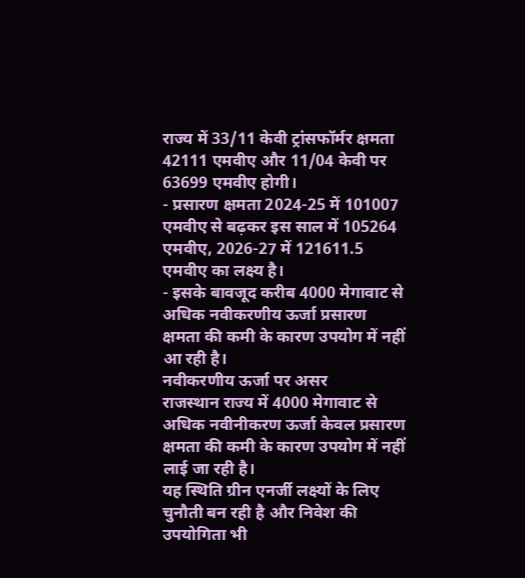राज्य में 33/11 केवी ट्रांसफॉर्मर क्षमता 42111 एमवीए और 11/04 केवी पर 63699 एमवीए होगी।
- प्रसारण क्षमता 2024-25 में 101007 एमवीए से बढ़कर इस साल में 105264 एमवीए, 2026-27 में 121611.5 एमवीए का लक्ष्य है।
- इसके बावजूद करीब 4000 मेगावाट से अधिक नवीकरणीय ऊर्जा प्रसारण क्षमता की कमी के कारण उपयोग में नहीं आ रही है।
नवीकरणीय ऊर्जा पर असर
राजस्थान राज्य में 4000 मेगावाट से अधिक नवीनीकरण ऊर्जा केवल प्रसारण क्षमता की कमी के कारण उपयोग में नहीं लाई जा रही है।
यह स्थिति ग्रीन एनर्जी लक्ष्यों के लिए चुनौती बन रही है और निवेश की उपयोगिता भी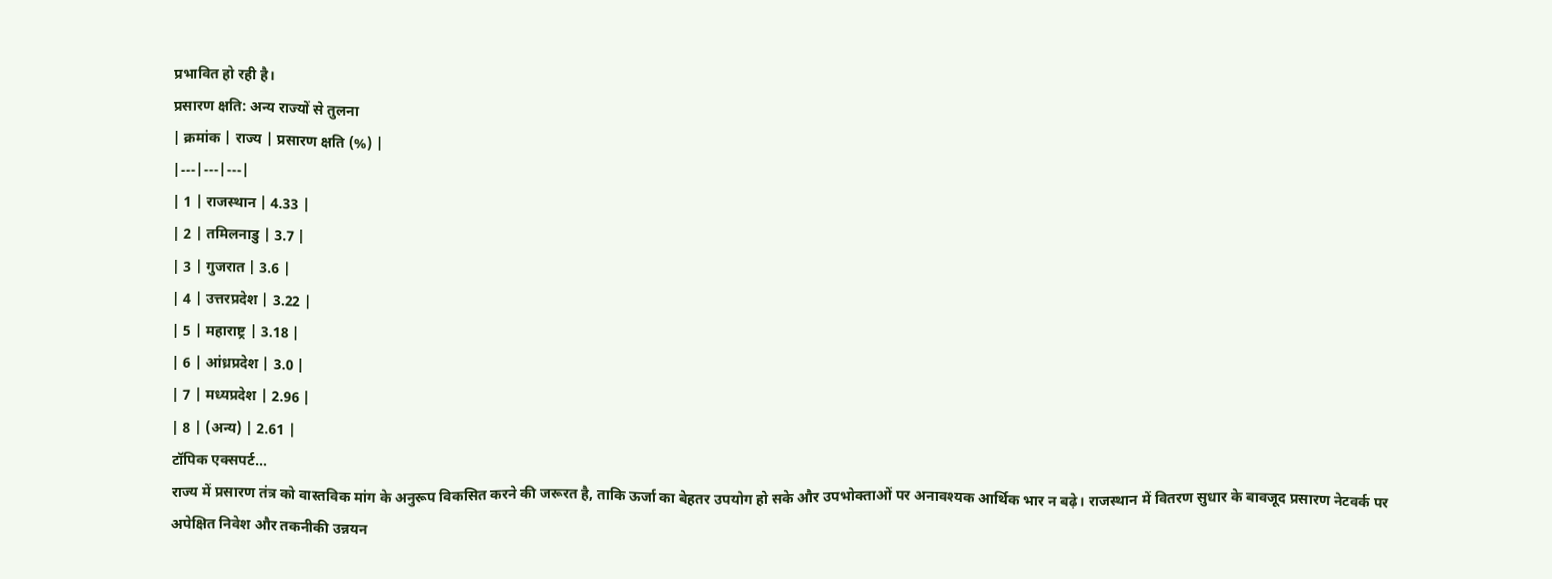प्रभावित हो रही है।
प्रसारण क्षति: अन्य राज्यों से तुलना
| क्रमांक | राज्य | प्रसारण क्षति (%) |
|---|---|---|
| 1 | राजस्थान | 4.33 |
| 2 | तमिलनाडु | 3.7 |
| 3 | गुजरात | 3.6 |
| 4 | उत्तरप्रदेश | 3.22 |
| 5 | महाराष्ट्र | 3.18 |
| 6 | आंध्रप्रदेश | 3.0 |
| 7 | मध्यप्रदेश | 2.96 |
| 8 | (अन्य) | 2.61 |
टॉपिक एक्सपर्ट…
राज्य में प्रसारण तंत्र को वास्तविक मांग के अनुरूप विकसित करने की जरूरत है, ताकि ऊर्जा का बेहतर उपयोग हो सके और उपभोक्ताओं पर अनावश्यक आर्थिक भार न बढ़े। राजस्थान में वितरण सुधार के बावजूद प्रसारण नेटवर्क पर अपेक्षित निवेश और तकनीकी उन्नयन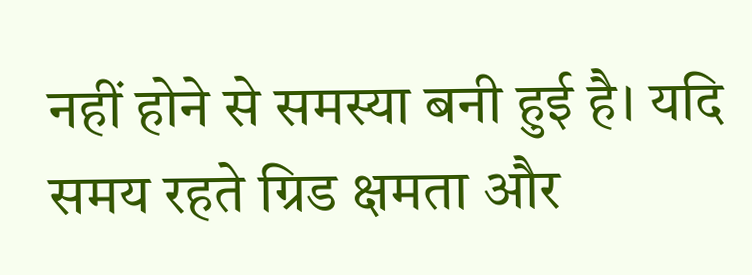नहीं होने से समस्या बनी हुई है। यदि समय रहते ग्रिड क्षमता और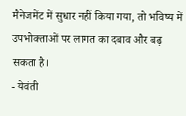मैनेजमेंट में सुधार नहीं किया गया, तो भविष्य में उपभोक्ताओं पर लागत का दबाव और बढ़ सकता है।
- येवंती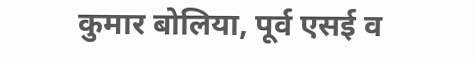कुमार बोलिया, पूर्व एसई व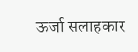ऊर्जा सलाहकार